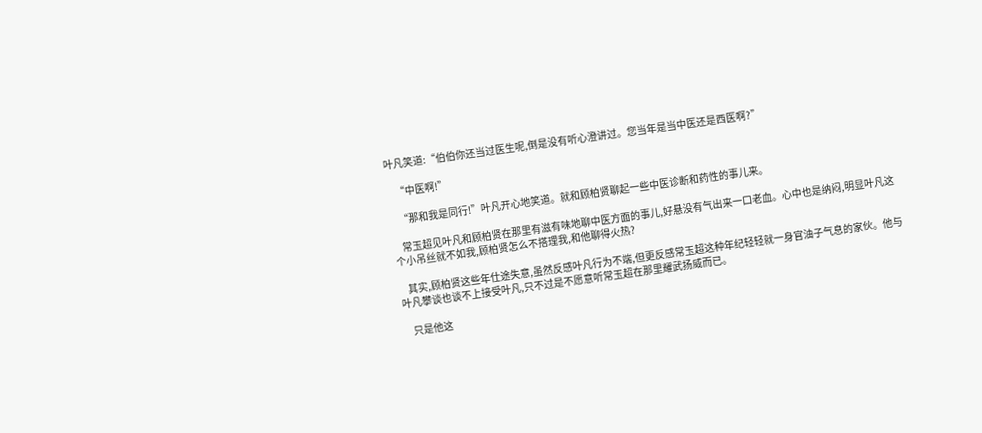叶凡笑道:“伯伯你还当过医生呢,倒是没有听心澄讲过。您当年是当中医还是西医啊?”

    “中医啊!”

    “那和我是同行!”叶凡开心地笑道。就和顾柏贤聊起一些中医诊断和药性的事儿来。

    常玉超见叶凡和顾柏贤在那里有滋有味地聊中医方面的事儿,好悬没有气出来一口老血。心中也是纳闷,明显叶凡这个小吊丝就不如我,顾柏贤怎么不搭理我,和他聊得火热?

    其实,顾柏贤这些年仕途失意,虽然反感叶凡行为不端,但更反感常玉超这种年纪轻轻就一身官油子气息的家伙。他与叶凡攀谈也谈不上接受叶凡,只不过是不愿意听常玉超在那里耀武扬威而已。

    只是他这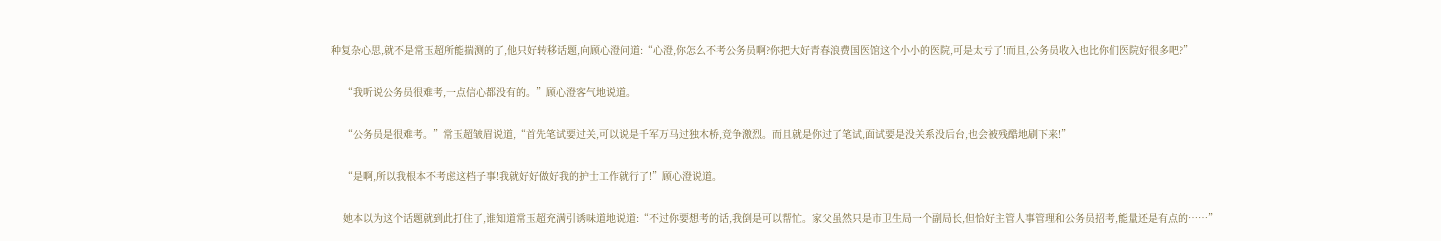种复杂心思,就不是常玉超所能揣测的了,他只好转移话题,向顾心澄问道:“心澄,你怎么不考公务员啊?你把大好青春浪费国医馆这个小小的医院,可是太亏了!而且,公务员收入也比你们医院好很多吧?”

    “我听说公务员很难考,一点信心都没有的。”顾心澄客气地说道。

    “公务员是很难考。”常玉超皱眉说道,“首先笔试要过关,可以说是千军万马过独木桥,竞争激烈。而且就是你过了笔试,面试要是没关系没后台,也会被残酷地刷下来!”

    “是啊,所以我根本不考虑这档子事!我就好好做好我的护士工作就行了!”顾心澄说道。

    她本以为这个话题就到此打住了,谁知道常玉超充满引诱味道地说道:“不过你要想考的话,我倒是可以帮忙。家父虽然只是市卫生局一个副局长,但恰好主管人事管理和公务员招考,能量还是有点的……”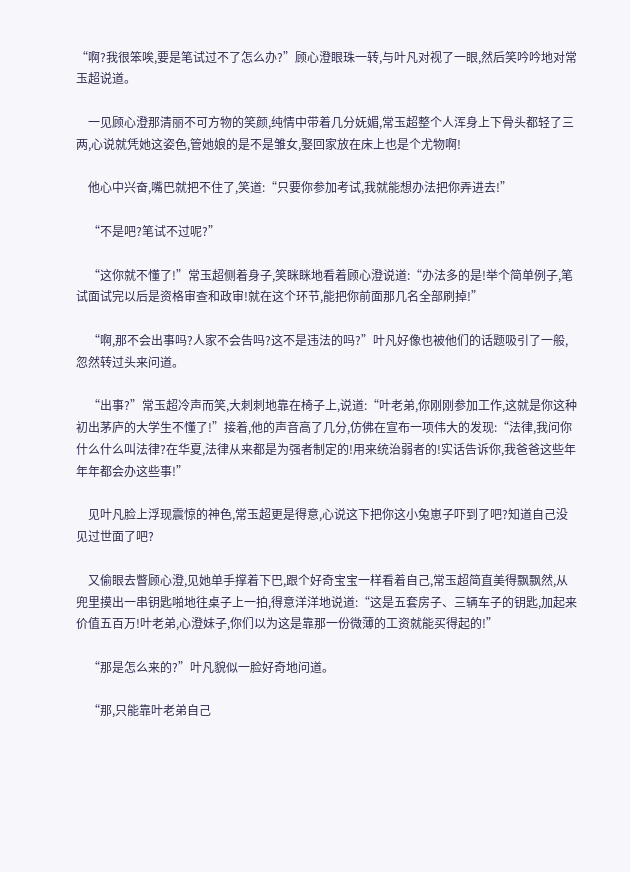“啊?我很笨唉,要是笔试过不了怎么办?”顾心澄眼珠一转,与叶凡对视了一眼,然后笑吟吟地对常玉超说道。

    一见顾心澄那清丽不可方物的笑颜,纯情中带着几分妩媚,常玉超整个人浑身上下骨头都轻了三两,心说就凭她这姿色,管她娘的是不是雏女,娶回家放在床上也是个尤物啊!

    他心中兴奋,嘴巴就把不住了,笑道:“只要你参加考试,我就能想办法把你弄进去!”

    “不是吧?笔试不过呢?”

    “这你就不懂了!”常玉超侧着身子,笑眯眯地看着顾心澄说道:“办法多的是!举个简单例子,笔试面试完以后是资格审查和政审!就在这个环节,能把你前面那几名全部刷掉!”

    “啊,那不会出事吗?人家不会告吗?这不是违法的吗?”叶凡好像也被他们的话题吸引了一般,忽然转过头来问道。

    “出事?”常玉超冷声而笑,大刺刺地靠在椅子上,说道:“叶老弟,你刚刚参加工作,这就是你这种初出茅庐的大学生不懂了!”接着,他的声音高了几分,仿佛在宣布一项伟大的发现:“法律,我问你什么什么叫法律?在华夏,法律从来都是为强者制定的!用来统治弱者的!实话告诉你,我爸爸这些年年年都会办这些事!”

    见叶凡脸上浮现震惊的神色,常玉超更是得意,心说这下把你这小兔崽子吓到了吧?知道自己没见过世面了吧?

    又偷眼去瞥顾心澄,见她单手撑着下巴,跟个好奇宝宝一样看着自己,常玉超简直美得飘飘然,从兜里摸出一串钥匙啪地往桌子上一拍,得意洋洋地说道:“这是五套房子、三辆车子的钥匙,加起来价值五百万!叶老弟,心澄妹子,你们以为这是靠那一份微薄的工资就能买得起的!”

    “那是怎么来的?”叶凡貌似一脸好奇地问道。

    “那,只能靠叶老弟自己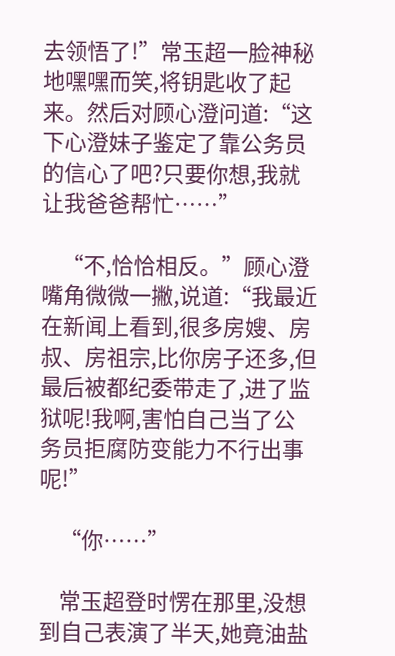去领悟了!”常玉超一脸神秘地嘿嘿而笑,将钥匙收了起来。然后对顾心澄问道:“这下心澄妹子鉴定了靠公务员的信心了吧?只要你想,我就让我爸爸帮忙……”

    “不,恰恰相反。”顾心澄嘴角微微一撇,说道:“我最近在新闻上看到,很多房嫂、房叔、房祖宗,比你房子还多,但最后被都纪委带走了,进了监狱呢!我啊,害怕自己当了公务员拒腐防变能力不行出事呢!”

    “你……”

    常玉超登时愣在那里,没想到自己表演了半天,她竟油盐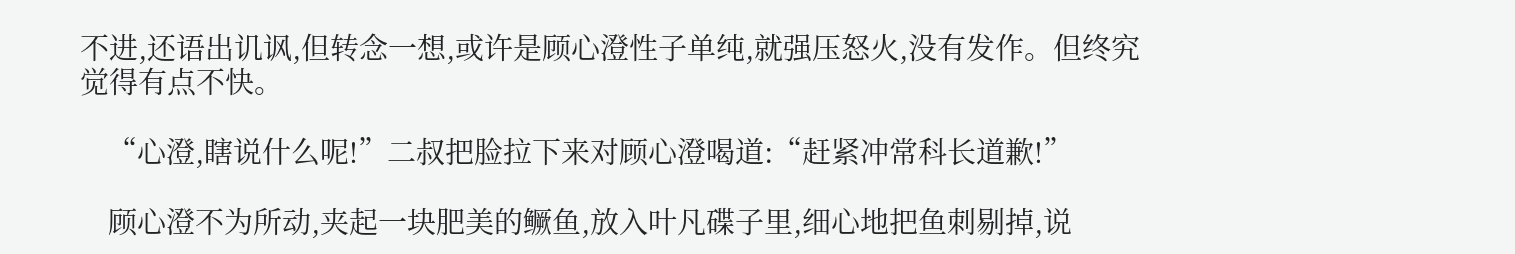不进,还语出讥讽,但转念一想,或许是顾心澄性子单纯,就强压怒火,没有发作。但终究觉得有点不快。

    “心澄,瞎说什么呢!”二叔把脸拉下来对顾心澄喝道:“赶紧冲常科长道歉!”

    顾心澄不为所动,夹起一块肥美的鳜鱼,放入叶凡碟子里,细心地把鱼刺剔掉,说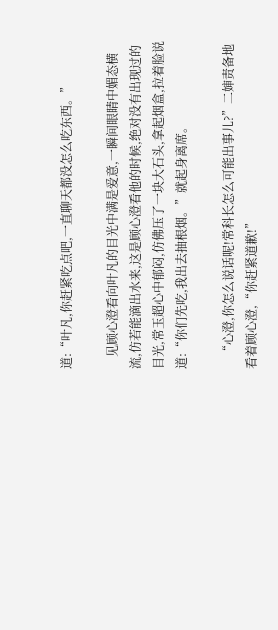道:“叶凡,你赶紧吃点吧,一直聊天都没怎么吃东西。”

    见顾心澄看向叶凡的目光中满是爱意,一瞬间眼睛中媚态横流,仿若能滴出水来,这是顾心澄看他的时候,绝对没有出现过的目光,常玉超心中郁闷,仿佛压了一块大石头,拿起烟盒,拉着脸说道:“你们先吃,我出去抽根烟。”就起身离席。

    “心澄,你怎么说话呢!常科长怎么可能出事儿?”二婶责备地看着顾心澄,“你赶紧道歉!”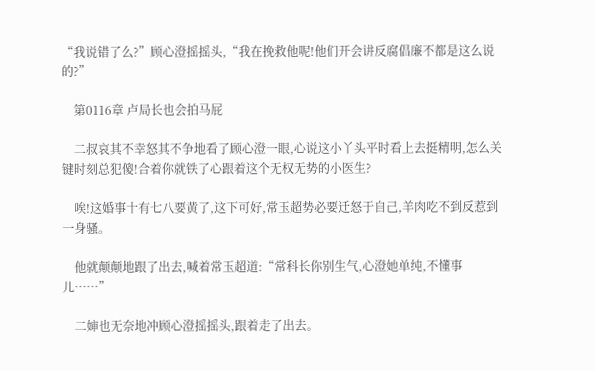“我说错了么?”顾心澄摇摇头,“我在挽救他呢!他们开会讲反腐倡廉不都是这么说的?”

    第0116章 卢局长也会拍马屁

    二叔哀其不幸怒其不争地看了顾心澄一眼,心说这小丫头平时看上去挺精明,怎么关键时刻总犯傻!合着你就铁了心跟着这个无权无势的小医生?

    唉!这婚事十有七八要黄了,这下可好,常玉超势必要迁怒于自己,羊肉吃不到反惹到一身骚。

    他就颠颠地跟了出去,喊着常玉超道:“常科长你别生气,心澄她单纯,不懂事儿……”

    二婶也无奈地冲顾心澄摇摇头,跟着走了出去。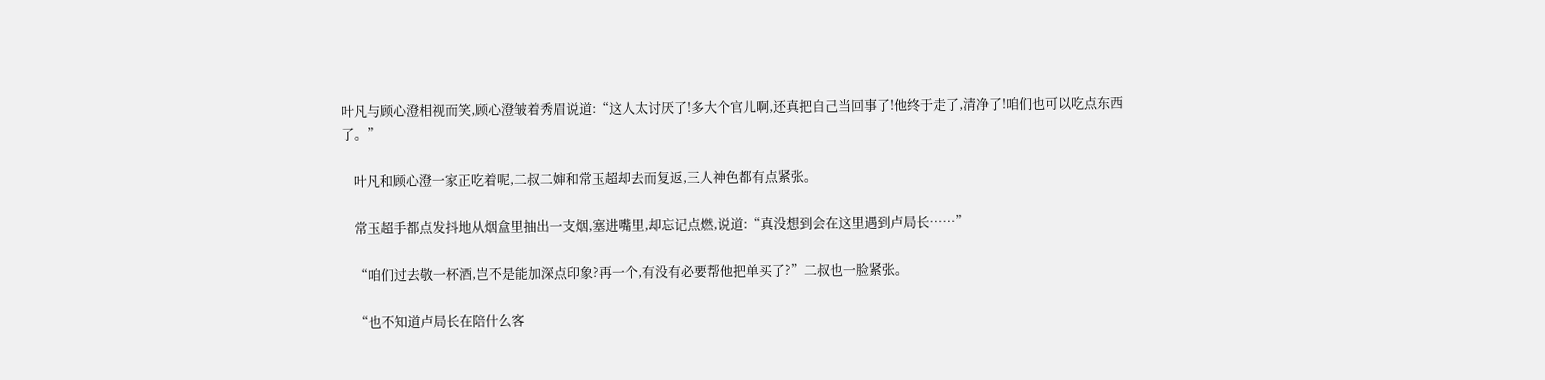叶凡与顾心澄相视而笑,顾心澄皱着秀眉说道:“这人太讨厌了!多大个官儿啊,还真把自己当回事了!他终于走了,清净了!咱们也可以吃点东西了。”

    叶凡和顾心澄一家正吃着呢,二叔二婶和常玉超却去而复返,三人神色都有点紧张。

    常玉超手都点发抖地从烟盒里抽出一支烟,塞进嘴里,却忘记点燃,说道:“真没想到会在这里遇到卢局长……”

    “咱们过去敬一杯酒,岂不是能加深点印象?再一个,有没有必要帮他把单买了?”二叔也一脸紧张。

    “也不知道卢局长在陪什么客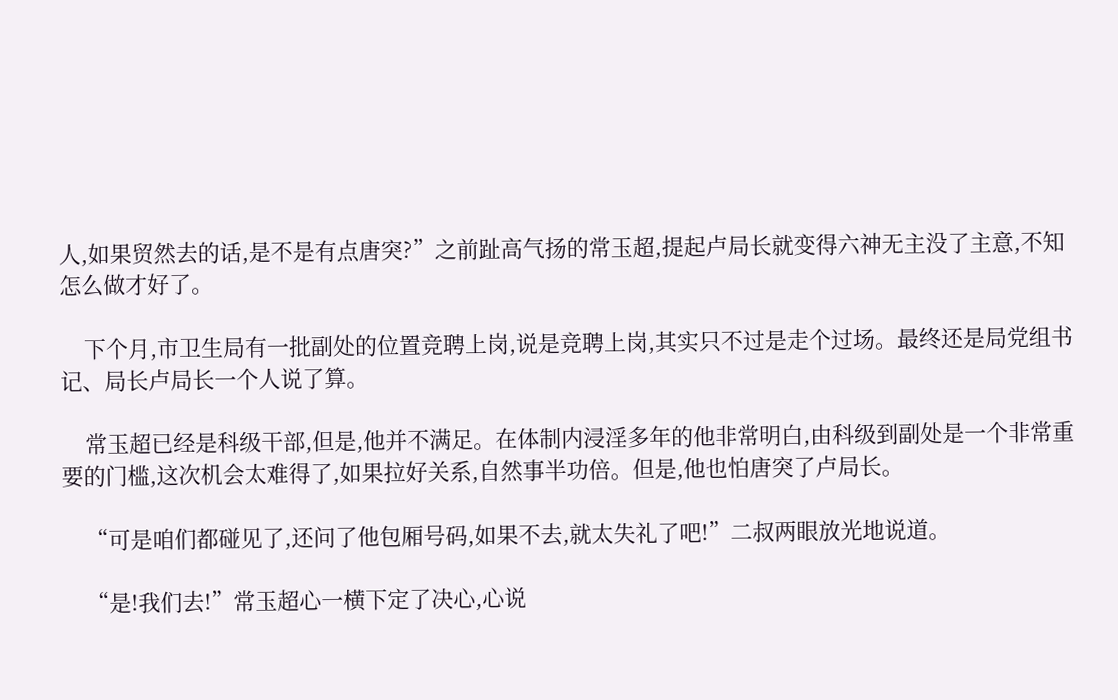人,如果贸然去的话,是不是有点唐突?”之前趾高气扬的常玉超,提起卢局长就变得六神无主没了主意,不知怎么做才好了。

    下个月,市卫生局有一批副处的位置竞聘上岗,说是竞聘上岗,其实只不过是走个过场。最终还是局党组书记、局长卢局长一个人说了算。

    常玉超已经是科级干部,但是,他并不满足。在体制内浸淫多年的他非常明白,由科级到副处是一个非常重要的门槛,这次机会太难得了,如果拉好关系,自然事半功倍。但是,他也怕唐突了卢局长。

    “可是咱们都碰见了,还问了他包厢号码,如果不去,就太失礼了吧!”二叔两眼放光地说道。

    “是!我们去!”常玉超心一横下定了决心,心说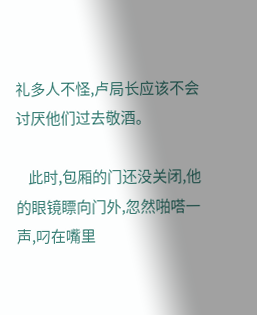礼多人不怪,卢局长应该不会讨厌他们过去敬酒。

    此时,包厢的门还没关闭,他的眼镜瞟向门外,忽然啪嗒一声,叼在嘴里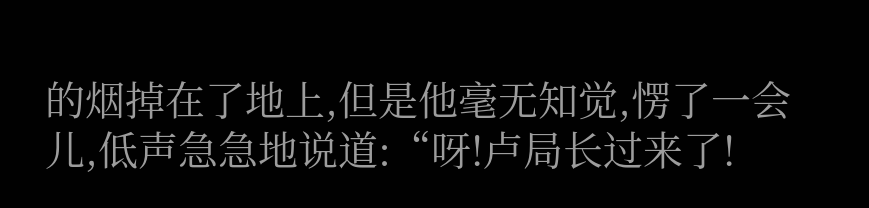的烟掉在了地上,但是他毫无知觉,愣了一会儿,低声急急地说道:“呀!卢局长过来了!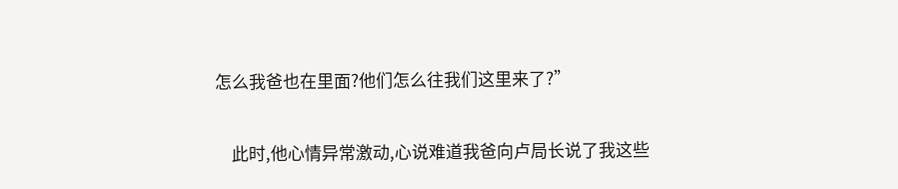怎么我爸也在里面?他们怎么往我们这里来了?”

    此时,他心情异常激动,心说难道我爸向卢局长说了我这些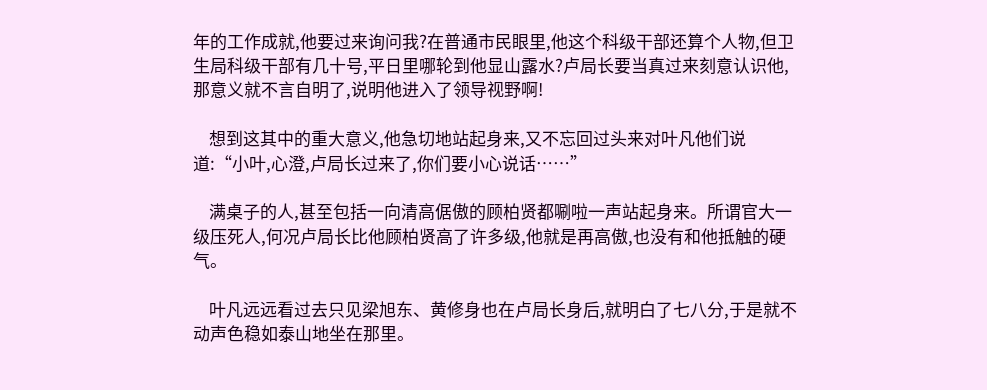年的工作成就,他要过来询问我?在普通市民眼里,他这个科级干部还算个人物,但卫生局科级干部有几十号,平日里哪轮到他显山露水?卢局长要当真过来刻意认识他,那意义就不言自明了,说明他进入了领导视野啊!

    想到这其中的重大意义,他急切地站起身来,又不忘回过头来对叶凡他们说道:“小叶,心澄,卢局长过来了,你们要小心说话……”

    满桌子的人,甚至包括一向清高倨傲的顾柏贤都唰啦一声站起身来。所谓官大一级压死人,何况卢局长比他顾柏贤高了许多级,他就是再高傲,也没有和他抵触的硬气。

    叶凡远远看过去只见梁旭东、黄修身也在卢局长身后,就明白了七八分,于是就不动声色稳如泰山地坐在那里。